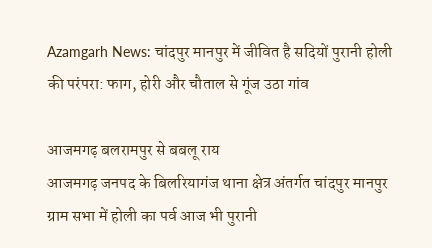Azamgarh News: चांदपुर मानपुर में जीवित है सदियों पुरानी होली की परंपरा: फाग, होरी और चौताल से गूंज उठा गांव

आजमगढ़ बलरामपुर से बबलू राय
आजमगढ़ जनपद के बिलरियागंज थाना क्षेत्र अंतर्गत चांदपुर मानपुर ग्राम सभा में होली का पर्व आज भी पुरानी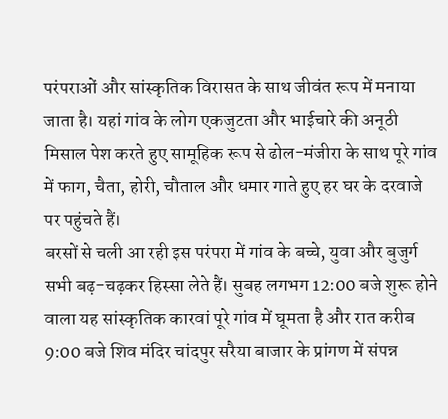परंपराओं और सांस्कृतिक विरासत के साथ जीवंत रूप में मनाया जाता है। यहां गांव के लोग एकजुटता और भाईचारे की अनूठी मिसाल पेश करते हुए सामूहिक रूप से ढोल-मंजीरा के साथ पूरे गांव में फाग, चैता, होरी, चौताल और धमार गाते हुए हर घर के दरवाजे पर पहुंचते हैं।
बरसों से चली आ रही इस परंपरा में गांव के बच्चे, युवा और बुजुर्ग सभी बढ़-चढ़कर हिस्सा लेते हैं। सुबह लगभग 12:00 बजे शुरू होने वाला यह सांस्कृतिक कारवां पूरे गांव में घूमता है और रात करीब 9:00 बजे शिव मंदिर चांदपुर सरैया बाजार के प्रांगण में संपन्न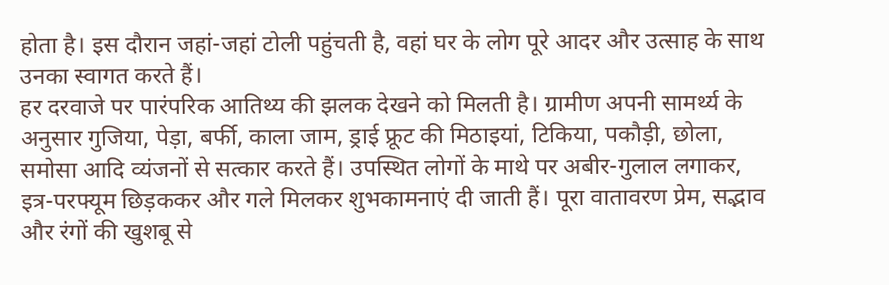होता है। इस दौरान जहां-जहां टोली पहुंचती है, वहां घर के लोग पूरे आदर और उत्साह के साथ उनका स्वागत करते हैं।
हर दरवाजे पर पारंपरिक आतिथ्य की झलक देखने को मिलती है। ग्रामीण अपनी सामर्थ्य के अनुसार गुजिया, पेड़ा, बर्फी, काला जाम, ड्राई फ्रूट की मिठाइयां, टिकिया, पकौड़ी, छोला, समोसा आदि व्यंजनों से सत्कार करते हैं। उपस्थित लोगों के माथे पर अबीर-गुलाल लगाकर, इत्र-परफ्यूम छिड़ककर और गले मिलकर शुभकामनाएं दी जाती हैं। पूरा वातावरण प्रेम, सद्भाव और रंगों की खुशबू से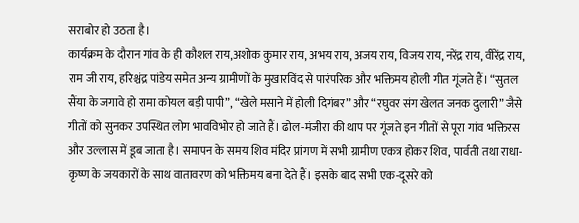सराबोर हो उठता है।
कार्यक्रम के दौरान गांव के ही कौशल राय,अशोक कुमार राय, अभय राय, अजय राय, विजय राय, नरेंद्र राय, वीरेंद्र राय, राम जी राय, हरिश्चंद्र पांडेय समेत अन्य ग्रामीणों के मुखारविंद से पारंपरिक और भक्तिमय होली गीत गूंजते हैं। “सुतल सैंया के जगावे हो रामा कोयल बड़ी पापी”, “खेले मसाने में होली दिगंबर” और “रघुवर संग खेलत जनक दुलारी” जैसे गीतों को सुनकर उपस्थित लोग भावविभोर हो जाते हैं। ढोल-मंजीरा की थाप पर गूंजते इन गीतों से पूरा गांव भक्तिरस और उल्लास में डूब जाता है। समापन के समय शिव मंदिर प्रांगण में सभी ग्रामीण एकत्र होकर शिव, पार्वती तथा राधा-कृष्ण के जयकारों के साथ वातावरण को भक्तिमय बना देते हैं। इसके बाद सभी एक-दूसरे को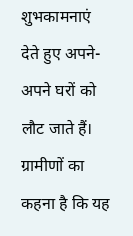शुभकामनाएं देते हुए अपने-अपने घरों को लौट जाते हैं।
ग्रामीणों का कहना है कि यह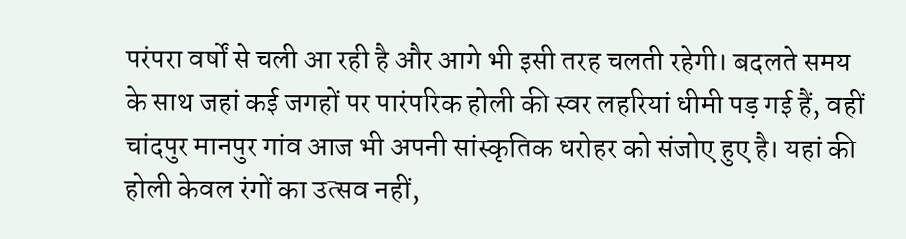परंपरा वर्षों से चली आ रही है और आगे भी इसी तरह चलती रहेगी। बदलते समय के साथ जहां कई जगहों पर पारंपरिक होली की स्वर लहरियां धीमी पड़ गई हैं, वहीं चांदपुर मानपुर गांव आज भी अपनी सांस्कृतिक धरोहर को संजोए हुए है। यहां की होली केवल रंगों का उत्सव नहीं,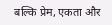बल्कि प्रेम, एकता और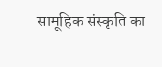सामूहिक संस्कृति का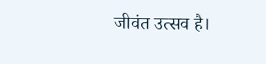जीवंत उत्सव है।